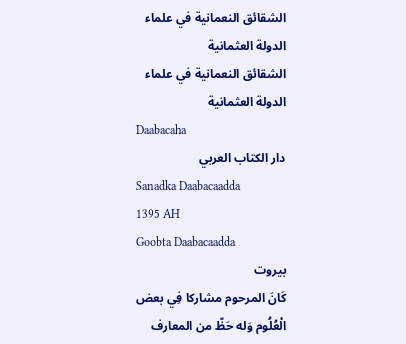الشقائق النعمانية في علماء الدولة العثمانية
الشقائق النعمانية في علماء الدولة العثمانية
Daabacaha
دار الكتاب العربي
Sanadka Daabacaadda
1395 AH
Goobta Daabacaadda
بيروت
كَانَ المرحوم مشاركا فِي بعض الْعُلُوم وَله حَظّ من المعارف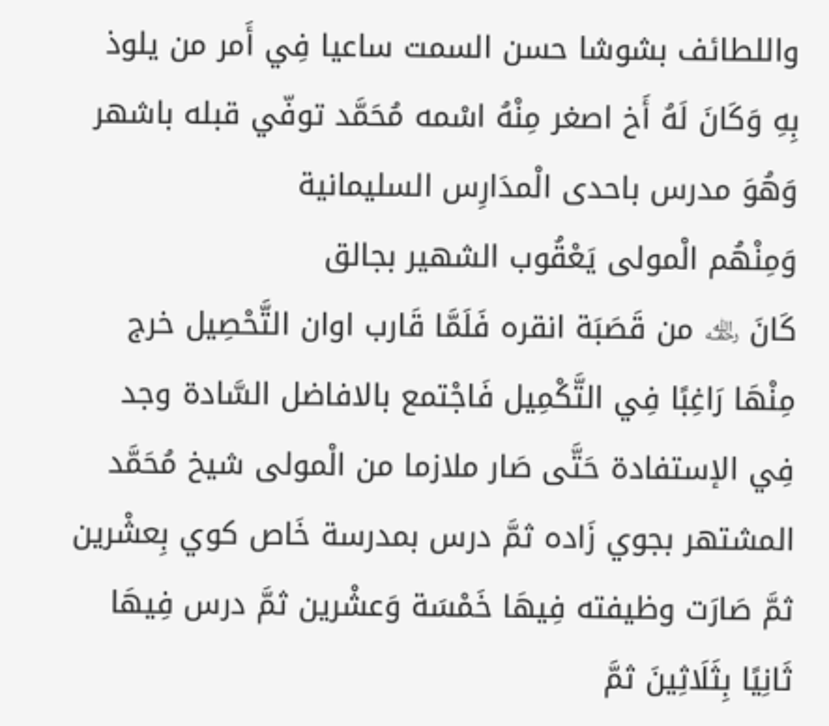واللطائف بشوشا حسن السمت ساعيا فِي أَمر من يلوذ بِهِ وَكَانَ لَهُ أَخ اصغر مِنْهُ اسْمه مُحَمَّد توفّي قبله باشهر وَهُوَ مدرس باحدى الْمدَارِس السليمانية
وَمِنْهُم الْمولى يَعْقُوب الشهير بجالق
كَانَ ﵀ من قَصَبَة انقره فَلَمَّا قَارب اوان التَّحْصِيل خرج مِنْهَا رَاغِبًا فِي التَّكْمِيل فَاجْتمع بالافاضل السَّادة وجد فِي الإستفادة حَتَّى صَار ملازما من الْمولى شيخ مُحَمَّد المشتهر بجوي زَاده ثمَّ درس بمدرسة خَاص كوي بِعشْرين ثمَّ صَارَت وظيفته فِيهَا خَمْسَة وَعشْرين ثمَّ درس فِيهَا ثَانِيًا بِثَلَاثِينَ ثمَّ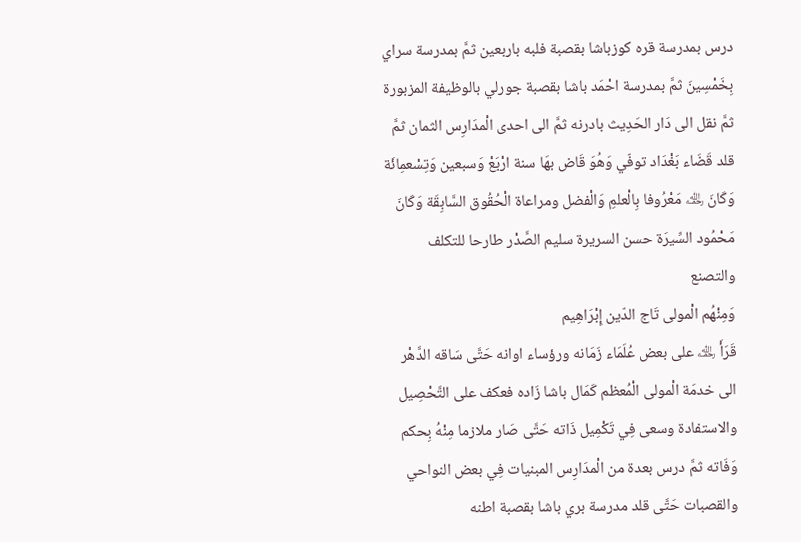درس بمدرسة قره كوزباشا بقصبة فلبه باربعين ثمَّ بمدرسة سراي بِخَمْسِينَ ثمَّ بمدرسة احْمَد باشا بقصبة جورلي بالوظيفة المزبورة ثمَّ نقل الى دَار الحَدِيث بادرنه ثمَّ الى احدى الْمدَارِس الثمان ثمَّ قلد قَضَاء بَغْدَاد توفّي وَهُوَ قَاض بهَا سنة ارْبَعْ وَسبعين وَتِسْعمِائَة وَكَانَ ﵀ مَعْرُوفا بِالْعلمِ وَالْفضل ومراعاة الْحُقُوق السَّابِقَة وَكَانَ مَحْمُود السِّيرَة حسن السريرة سليم الصَّدْر طارحا للتكلف والتصنع
وَمِنْهُم الْمولى تَاج الدّين إِبْرَاهِيم
قَرَأَ ﵀ على بعض عُلَمَاء زَمَانه ورؤساء اوانه حَتَّى سَاقه الدَّهْر الى خدمَة الْمولى الْمُعظم كَمَال باشا زَاده فعكف على التَّحْصِيل والاستفادة وسعى فِي تَكْمِيل ذَاته حَتَّى صَار ملازما مِنْهُ بِحكم وَفَاته ثمَّ درس بعدة من الْمدَارِس المبنيات فِي بعض النواحي والقصبات حَتَّى قلد مدرسة بري باشا بقصبة اطنه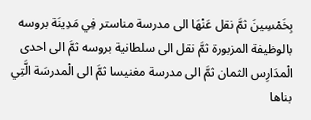بِخَمْسِينَ ثمَّ نقل عَنْهَا الى مدرسة مناستر فِي مَدِينَة بروسه بالوظيفة المزبورة ثمَّ نقل الى سلطانية بروسه ثمَّ الى احدى الْمدَارِس الثمان ثمَّ الى مدرسة مغنيسا ثمَّ الى الْمدرسَة الَّتِي بناها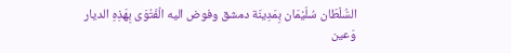السُّلْطَان سُلَيْمَان بِمَدِينَة دمشق وفوض اليه الْفَتْوَى بِهَذِهِ الديار وَعين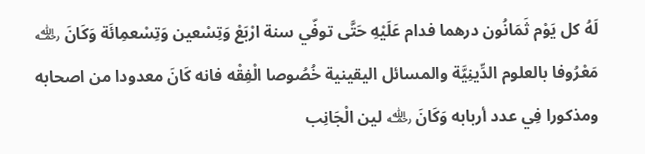لَهُ كل يَوْم ثَمَانُون درهما فدام عَلَيْهِ حَتَّى توفّي سنة ارْبَعْ وَتِسْعين وَتِسْعمِائَة وَكَانَ ﵀ مَعْرُوفا بالعلوم الدِّينِيَّة والمسائل اليقينية خُصُوصا الْفِقْه فانه كَانَ معدودا من اصحابه ومذكورا فِي عدد أربابه وَكَانَ ﵀ لين الْجَانِب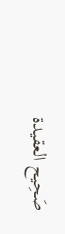صَحِيح العقيدة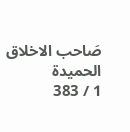صَاحب الاخلاق الحميدة
1 / 383